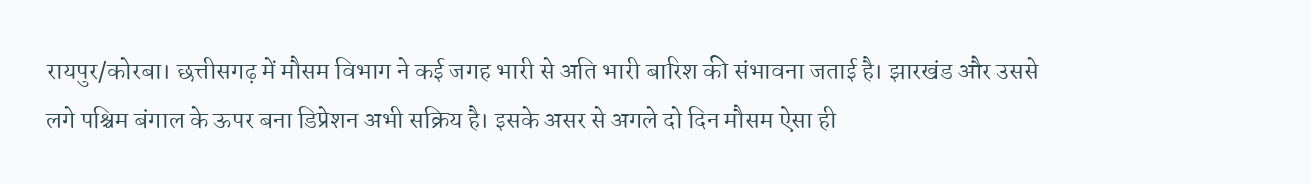रायपुर/कोरबा। छत्तीसगढ़ में मौसम विभाग ने कई जगह भारी से अति भारी बारिश की संभावना जताई है। झारखंड और उससे लगे पश्चिम बंगाल के ऊपर बना डिप्रेशन अभी सक्रिय है। इसके असर से अगले दो दिन मौसम ऐसा ही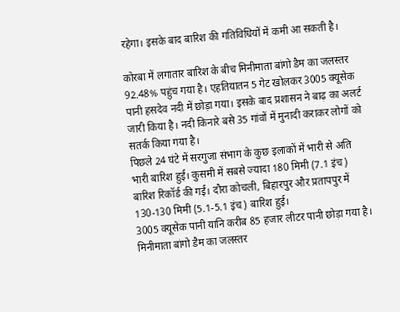रहेगा। इसके बाद बारिश की गतिविधियों में कमी आ सकती है।

कोरबा में लगातार बारिश के बीच मिनीमाता बांगो डैम का जलस्तर 92.48% पहुंच गया है। एहतियातन 5 गेट खोलकर 3005 क्यूसेक पानी हसदेव नदी में छोड़ा गया। इसके बाद प्रशासन ने बाढ़ का अलर्ट जारी किया है। नदी किनारे बसे 35 गांवों में मुनादी कराकर लोगों को सतर्क किया गया है।
पिछले 24 घंटे में सरगुजा संभाग के कुछ इलाकों में भारी से अति भारी बारिश हुई। कुसमी में सबसे ज्यादा 180 मिमी (7.1 इंच) बारिश रिकॉर्ड की गई। दौरा कोचली, बिहारपुर और प्रतापपुर में 130-130 मिमी (5.1-5.1 इंच) बारिश हुई।
3005 क्यूसेक पानी यानि करीब 85 हजार लीटर पानी छोड़ा गया है।
मिनीमाता बांगो डैम का जलस्तर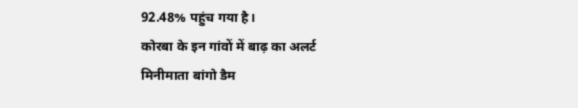92.48% पहुंच गया है।
कोरबा के इन गांवों में बाढ़ का अलर्ट
मिनीमाता बांगो डैम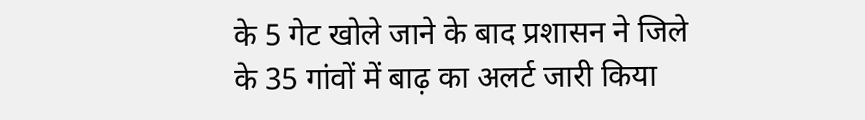के 5 गेट खोले जाने के बाद प्रशासन ने जिले के 35 गांवों में बाढ़ का अलर्ट जारी किया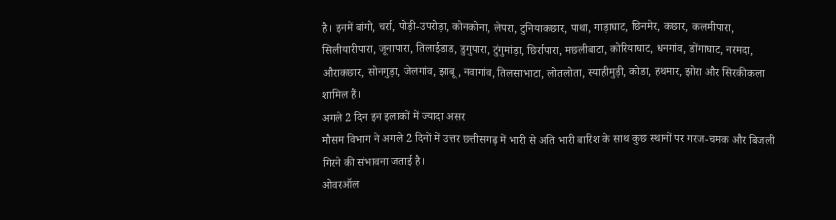है। इनमें बांगो, चर्रा, पोड़ी-उपरोड़ा, कोनकोना, लेपरा, टुनियाकछार, पाथा, गाड़ाघाट, छिनमेर, कछार, कलमीपारा, सिलीयारीपारा, जूनापारा, तिलाईडाड, डुगुपारा, टुंगुमांड़ा, छिर्रापारा, मछलीबाटा, कोरियाघाट, धनगांव, डोंगाघाट, नरमदा, औराकछार, सोनगुड़ा, जेलगांव, झाबू, नवागांव, तिलसाभाटा, लोतलोता, स्याहीमुड़ी, कोडा, हथमार, झोरा और सिरकीकला शामिल हैं।
अगले 2 दिन इन इलाकों में ज्यादा असर
मौसम विभाग ने अगले 2 दिनों में उत्तर छत्तीसगढ़ में भारी से अति भारी बारिश के साथ कुछ स्थानों पर गरज-चमक और बिजली गिरने की संभावना जताई है।
ओवरऑल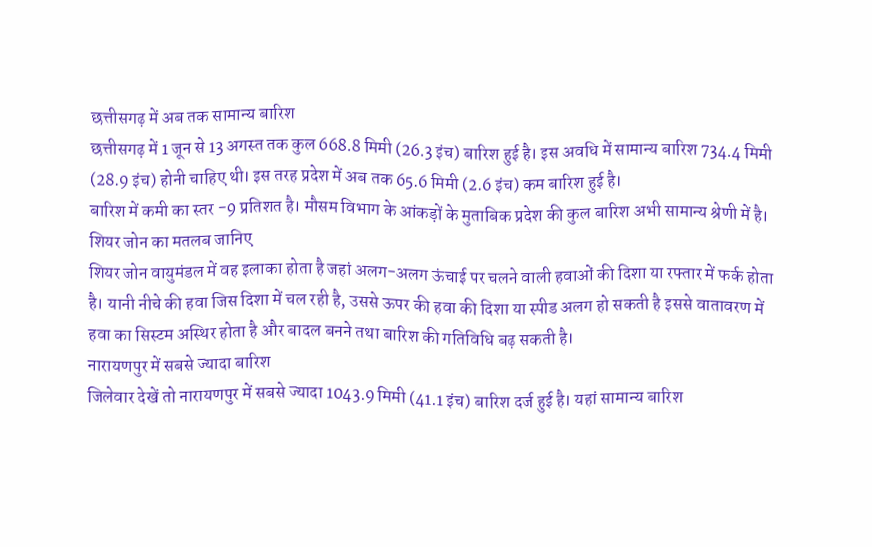छत्तीसगढ़ में अब तक सामान्य बारिश
छत्तीसगढ़ में 1 जून से 13 अगस्त तक कुल 668.8 मिमी (26.3 इंच) बारिश हुई है। इस अवधि में सामान्य बारिश 734.4 मिमी (28.9 इंच) होनी चाहिए थी। इस तरह प्रदेश में अब तक 65.6 मिमी (2.6 इंच) कम बारिश हुई है।
बारिश में कमी का स्तर -9 प्रतिशत है। मौसम विभाग के आंकड़ों के मुताबिक प्रदेश की कुल बारिश अभी सामान्य श्रेणी में है।
शियर जोन का मतलब जानिए
शियर जोन वायुमंडल में वह इलाका होता है जहां अलग-अलग ऊंचाई पर चलने वाली हवाओं की दिशा या रफ्तार में फर्क होता है। यानी नीचे की हवा जिस दिशा में चल रही है, उससे ऊपर की हवा की दिशा या स्पीड अलग हो सकती है इससे वातावरण में हवा का सिस्टम अस्थिर होता है और बादल बनने तथा बारिश की गतिविधि बढ़ सकती है।
नारायणपुर में सबसे ज्यादा बारिश
जिलेवार देखें तो नारायणपुर में सबसे ज्यादा 1043.9 मिमी (41.1 इंच) बारिश दर्ज हुई है। यहां सामान्य बारिश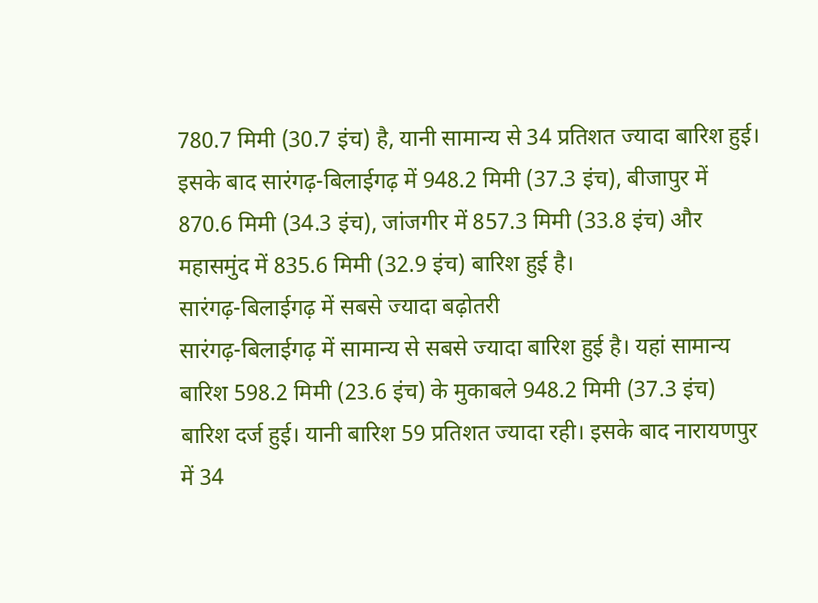780.7 मिमी (30.7 इंच) है, यानी सामान्य से 34 प्रतिशत ज्यादा बारिश हुई। इसके बाद सारंगढ़-बिलाईगढ़ में 948.2 मिमी (37.3 इंच), बीजापुर में 870.6 मिमी (34.3 इंच), जांजगीर में 857.3 मिमी (33.8 इंच) और महासमुंद में 835.6 मिमी (32.9 इंच) बारिश हुई है।
सारंगढ़-बिलाईगढ़ में सबसे ज्यादा बढ़ोतरी
सारंगढ़-बिलाईगढ़ में सामान्य से सबसे ज्यादा बारिश हुई है। यहां सामान्य बारिश 598.2 मिमी (23.6 इंच) के मुकाबले 948.2 मिमी (37.3 इंच) बारिश दर्ज हुई। यानी बारिश 59 प्रतिशत ज्यादा रही। इसके बाद नारायणपुर में 34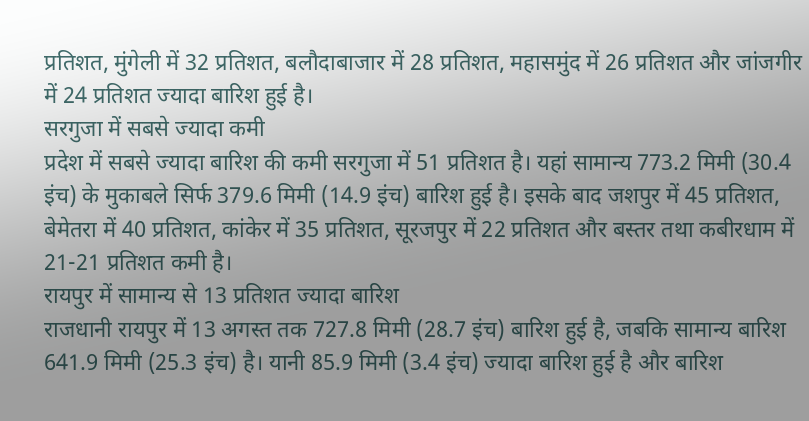प्रतिशत, मुंगेली में 32 प्रतिशत, बलौदाबाजार में 28 प्रतिशत, महासमुंद में 26 प्रतिशत और जांजगीर में 24 प्रतिशत ज्यादा बारिश हुई है।
सरगुजा में सबसे ज्यादा कमी
प्रदेश में सबसे ज्यादा बारिश की कमी सरगुजा में 51 प्रतिशत है। यहां सामान्य 773.2 मिमी (30.4 इंच) के मुकाबले सिर्फ 379.6 मिमी (14.9 इंच) बारिश हुई है। इसके बाद जशपुर में 45 प्रतिशत, बेमेतरा में 40 प्रतिशत, कांकेर में 35 प्रतिशत, सूरजपुर में 22 प्रतिशत और बस्तर तथा कबीरधाम में 21-21 प्रतिशत कमी है।
रायपुर में सामान्य से 13 प्रतिशत ज्यादा बारिश
राजधानी रायपुर में 13 अगस्त तक 727.8 मिमी (28.7 इंच) बारिश हुई है, जबकि सामान्य बारिश 641.9 मिमी (25.3 इंच) है। यानी 85.9 मिमी (3.4 इंच) ज्यादा बारिश हुई है और बारिश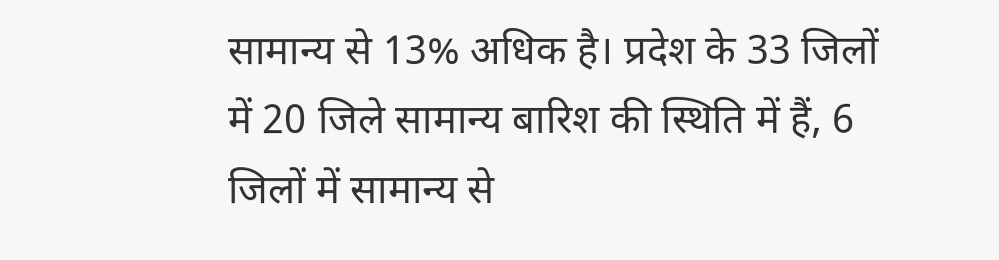सामान्य से 13% अधिक है। प्रदेश के 33 जिलों में 20 जिले सामान्य बारिश की स्थिति में हैं, 6 जिलों में सामान्य से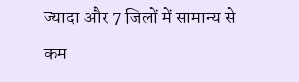ज्यादा और 7 जिलों में सामान्य से कम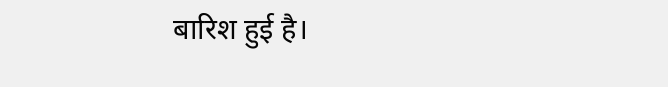बारिश हुई है।